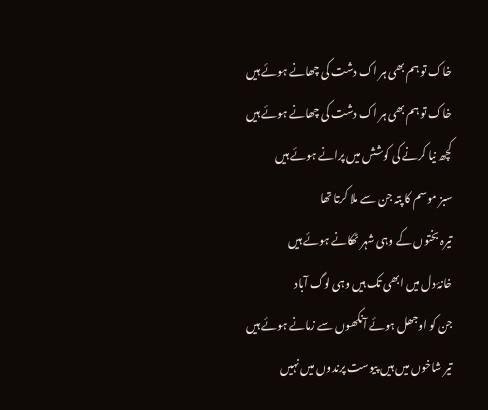خاک تو ہم بھی ہر اک دشت کی چھانے ہوئے ہیں
خاک تو ہم بھی ہر اک دشت کی چھانے ہوئے ہیں
کچھ نیا کرنے کی کوشش میں پرانے ہوئے ہیں
سبز موسم کا پتہ جن سے ملا کرتا تھا
تیرہ بختوں کے وہی شہر ٹھکانے ہوئے ہیں
خانۂ دل میں ابھی تک ہیں وہی لوگ آباد
جن کو اوجھل ہوئے آنکھوں سے زمانے ہوئے ہیں
تیر شاخوں میں ہیں پیوست پرندوں میں نہیں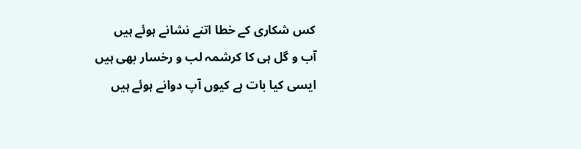کس شکاری کے خطا اتنے نشانے ہوئے ہیں
آب و گل ہی کا کرشمہ لب و رخسار بھی ہیں
ایسی کیا بات ہے کیوں آپ دوانے ہوئے ہیں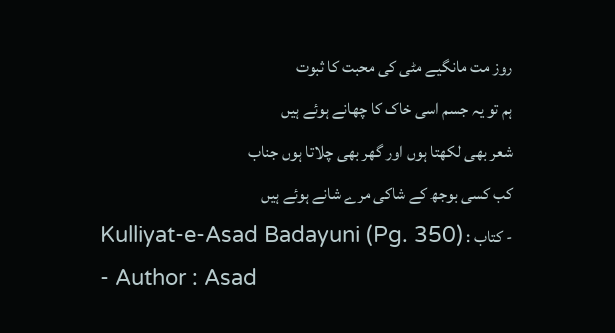روز مت مانگیے مٹی کی محبت کا ثبوت
ہم تو یہ جسم اسی خاک کا چھانے ہوئے ہیں
شعر بھی لکھتا ہوں اور گھر بھی چلاتا ہوں جناب
کب کسی بوجھ کے شاکی مرے شانے ہوئے ہیں
- کتاب : Kulliyat-e-Asad Badayuni (Pg. 350)
- Author : Asad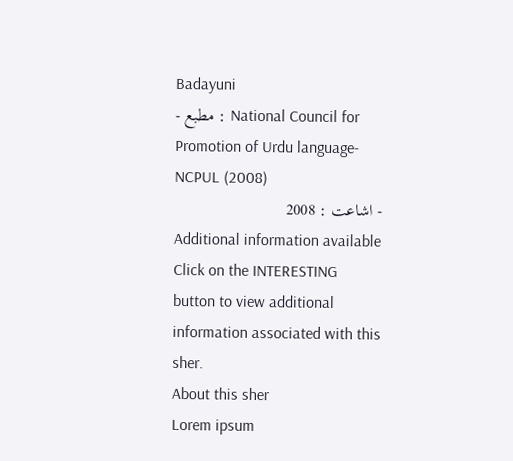Badayuni
- مطبع : National Council for Promotion of Urdu language-NCPUL (2008)
- اشاعت : 2008
Additional information available
Click on the INTERESTING button to view additional information associated with this sher.
About this sher
Lorem ipsum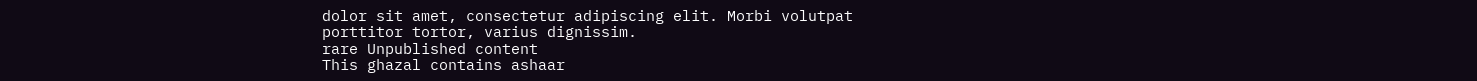dolor sit amet, consectetur adipiscing elit. Morbi volutpat porttitor tortor, varius dignissim.
rare Unpublished content
This ghazal contains ashaar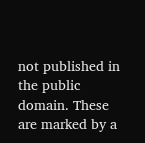not published in the public domain. These are marked by a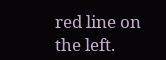red line on the left.